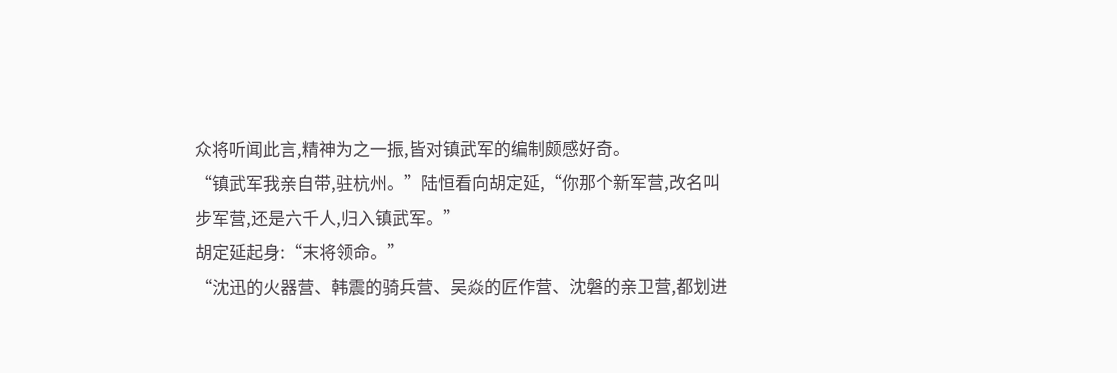众将听闻此言,精神为之一振,皆对镇武军的编制颇感好奇。
“镇武军我亲自带,驻杭州。”陆恒看向胡定延,“你那个新军营,改名叫步军营,还是六千人,归入镇武军。”
胡定延起身:“末将领命。”
“沈迅的火器营、韩震的骑兵营、吴焱的匠作营、沈磐的亲卫营,都划进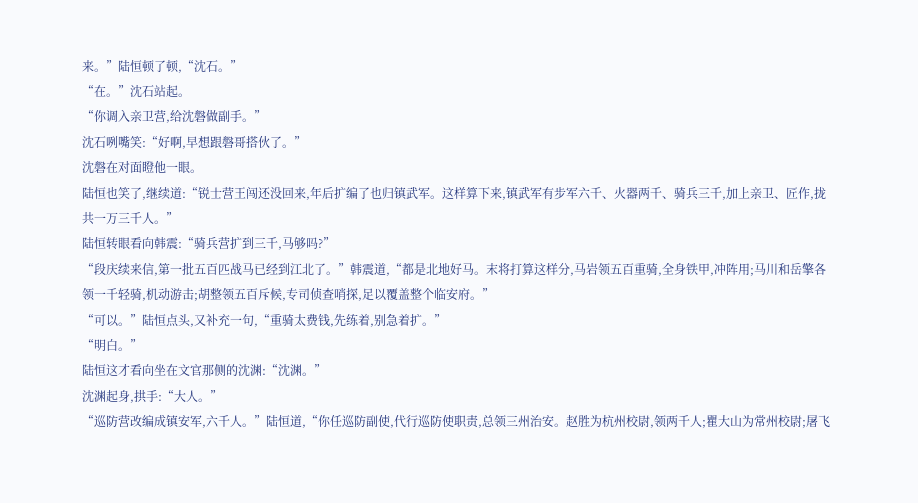来。”陆恒顿了顿,“沈石。”
“在。”沈石站起。
“你调入亲卫营,给沈磐做副手。”
沈石咧嘴笑:“好啊,早想跟磐哥搭伙了。”
沈磐在对面瞪他一眼。
陆恒也笑了,继续道:“锐士营王闯还没回来,年后扩编了也归镇武军。这样算下来,镇武军有步军六千、火器两千、骑兵三千,加上亲卫、匠作,拢共一万三千人。”
陆恒转眼看向韩震:“骑兵营扩到三千,马够吗?”
“段庆续来信,第一批五百匹战马已经到江北了。”韩震道,“都是北地好马。末将打算这样分,马岩领五百重骑,全身铁甲,冲阵用;马川和岳擎各领一千轻骑,机动游击;胡整领五百斥候,专司侦查哨探,足以覆盖整个临安府。”
“可以。”陆恒点头,又补充一句,“重骑太费钱,先练着,别急着扩。”
“明白。”
陆恒这才看向坐在文官那侧的沈渊:“沈渊。”
沈渊起身,拱手:“大人。”
“巡防营改编成镇安军,六千人。”陆恒道,“你任巡防副使,代行巡防使职责,总领三州治安。赵胜为杭州校尉,领两千人;瞿大山为常州校尉;屠飞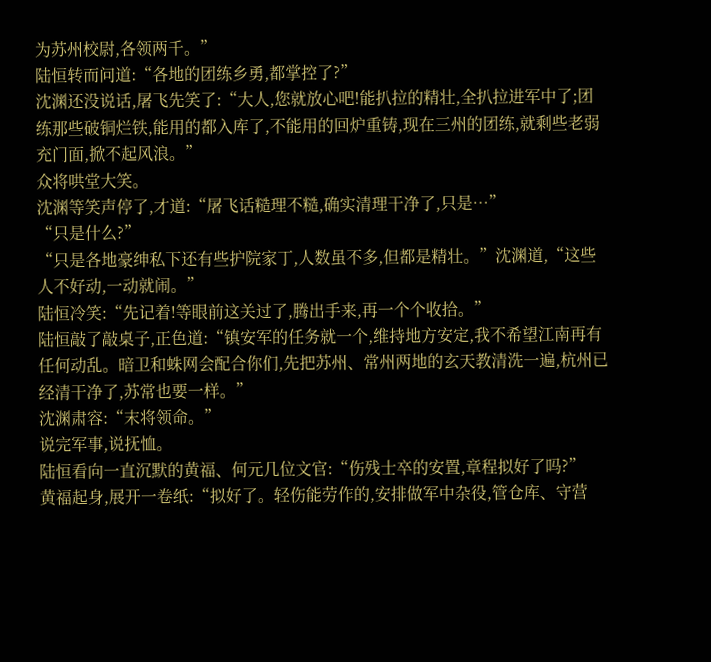为苏州校尉,各领两千。”
陆恒转而问道:“各地的团练乡勇,都掌控了?”
沈渊还没说话,屠飞先笑了:“大人,您就放心吧!能扒拉的精壮,全扒拉进军中了;团练那些破铜烂铁,能用的都入库了,不能用的回炉重铸,现在三州的团练,就剩些老弱充门面,掀不起风浪。”
众将哄堂大笑。
沈渊等笑声停了,才道:“屠飞话糙理不糙,确实清理干净了,只是…”
“只是什么?”
“只是各地豪绅私下还有些护院家丁,人数虽不多,但都是精壮。”沈渊道,“这些人不好动,一动就闹。”
陆恒冷笑:“先记着!等眼前这关过了,腾出手来,再一个个收拾。”
陆恒敲了敲桌子,正色道:“镇安军的任务就一个,维持地方安定,我不希望江南再有任何动乱。暗卫和蛛网会配合你们,先把苏州、常州两地的玄天教清洗一遍,杭州已经清干净了,苏常也要一样。”
沈渊肃容:“末将领命。”
说完军事,说抚恤。
陆恒看向一直沉默的黄福、何元几位文官:“伤残士卒的安置,章程拟好了吗?”
黄福起身,展开一卷纸:“拟好了。轻伤能劳作的,安排做军中杂役,管仓库、守营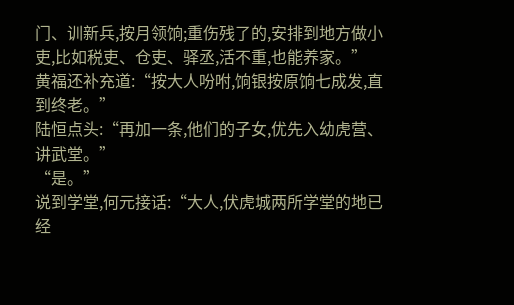门、训新兵,按月领饷;重伤残了的,安排到地方做小吏,比如税吏、仓吏、驿丞,活不重,也能养家。”
黄福还补充道:“按大人吩咐,饷银按原饷七成发,直到终老。”
陆恒点头:“再加一条,他们的子女,优先入幼虎营、讲武堂。”
“是。”
说到学堂,何元接话:“大人,伏虎城两所学堂的地已经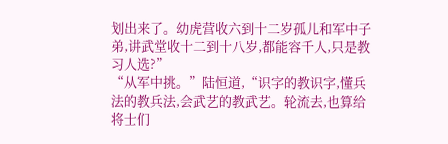划出来了。幼虎营收六到十二岁孤儿和军中子弟,讲武堂收十二到十八岁,都能容千人,只是教习人选?”
“从军中挑。”陆恒道,“识字的教识字,懂兵法的教兵法,会武艺的教武艺。轮流去,也算给将士们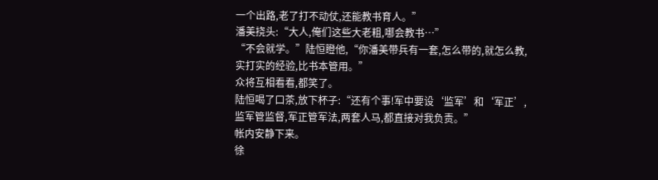一个出路,老了打不动仗,还能教书育人。”
潘美挠头:“大人,俺们这些大老粗,哪会教书…”
“不会就学。”陆恒瞪他,“你潘美带兵有一套,怎么带的,就怎么教,实打实的经验,比书本管用。”
众将互相看看,都笑了。
陆恒喝了口茶,放下杯子:“还有个事!军中要设‘监军’和‘军正’,监军管监督,军正管军法,两套人马,都直接对我负责。”
帐内安静下来。
徐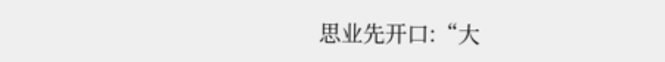思业先开口:“大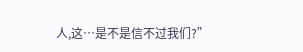人,这…是不是信不过我们?”